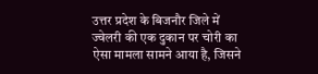उत्तर प्रदेश के बिजनौर जिले में ज्वेलरी की एक दुकान पर चोरी का ऐसा मामला सामने आया है, जिसने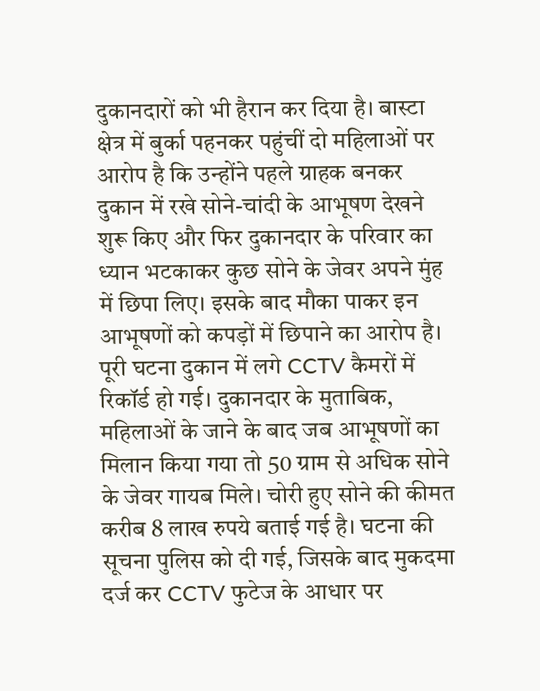दुकानदारों को भी हैरान कर दिया है। बास्टा क्षेत्र में बुर्का पहनकर पहुंचीं दो महिलाओं पर आरोप है कि उन्होंने पहले ग्राहक बनकर दुकान में रखे सोने-चांदी के आभूषण देखने शुरू किए और फिर दुकानदार के परिवार का ध्यान भटकाकर कुछ सोने के जेवर अपने मुंह में छिपा लिए। इसके बाद मौका पाकर इन आभूषणों को कपड़ों में छिपाने का आरोप है।
पूरी घटना दुकान में लगे CCTV कैमरों में रिकॉर्ड हो गई। दुकानदार के मुताबिक, महिलाओं के जाने के बाद जब आभूषणों का मिलान किया गया तो 50 ग्राम से अधिक सोने के जेवर गायब मिले। चोरी हुए सोने की कीमत करीब 8 लाख रुपये बताई गई है। घटना की सूचना पुलिस को दी गई, जिसके बाद मुकदमा दर्ज कर CCTV फुटेज के आधार पर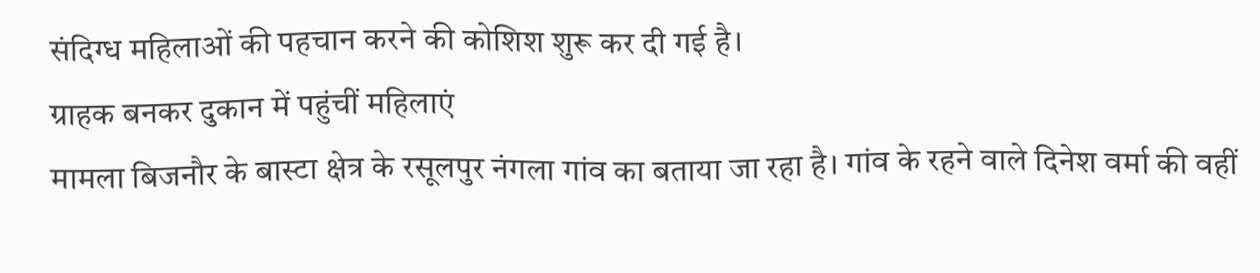संदिग्ध महिलाओं की पहचान करने की कोशिश शुरू कर दी गई है।
ग्राहक बनकर दुकान में पहुंचीं महिलाएं
मामला बिजनौर के बास्टा क्षेत्र के रसूलपुर नंगला गांव का बताया जा रहा है। गांव के रहने वाले दिनेश वर्मा की वहीं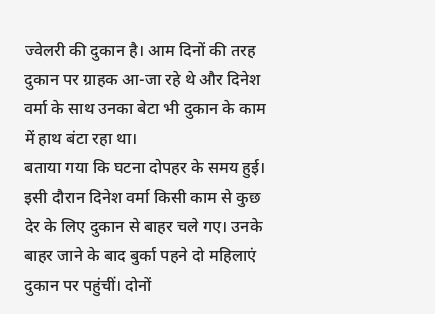ज्वेलरी की दुकान है। आम दिनों की तरह दुकान पर ग्राहक आ-जा रहे थे और दिनेश वर्मा के साथ उनका बेटा भी दुकान के काम में हाथ बंटा रहा था।
बताया गया कि घटना दोपहर के समय हुई। इसी दौरान दिनेश वर्मा किसी काम से कुछ देर के लिए दुकान से बाहर चले गए। उनके बाहर जाने के बाद बुर्का पहने दो महिलाएं दुकान पर पहुंचीं। दोनों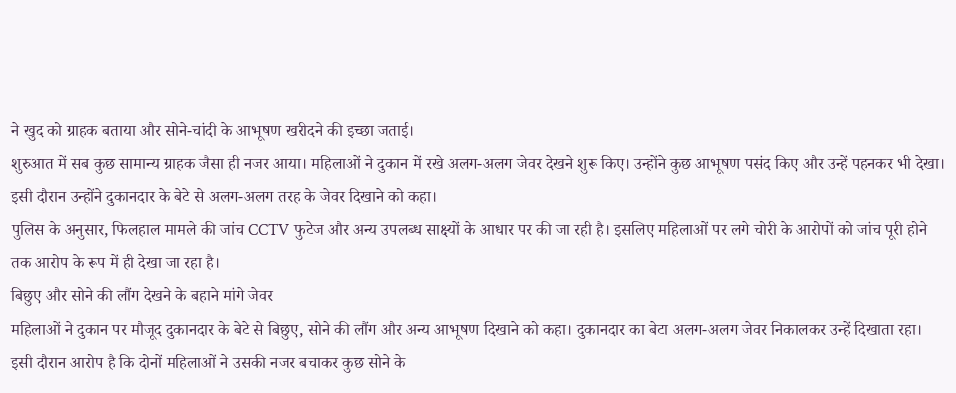ने खुद को ग्राहक बताया और सोने-चांदी के आभूषण खरीदने की इच्छा जताई।
शुरुआत में सब कुछ सामान्य ग्राहक जैसा ही नजर आया। महिलाओं ने दुकान में रखे अलग-अलग जेवर देखने शुरू किए। उन्होंने कुछ आभूषण पसंद किए और उन्हें पहनकर भी देखा। इसी दौरान उन्होंने दुकानदार के बेटे से अलग-अलग तरह के जेवर दिखाने को कहा।
पुलिस के अनुसार, फिलहाल मामले की जांच CCTV फुटेज और अन्य उपलब्ध साक्ष्यों के आधार पर की जा रही है। इसलिए महिलाओं पर लगे चोरी के आरोपों को जांच पूरी होने तक आरोप के रूप में ही देखा जा रहा है।
बिछुए और सोने की लौंग देखने के बहाने मांगे जेवर
महिलाओं ने दुकान पर मौजूद दुकानदार के बेटे से बिछुए, सोने की लौंग और अन्य आभूषण दिखाने को कहा। दुकानदार का बेटा अलग-अलग जेवर निकालकर उन्हें दिखाता रहा।
इसी दौरान आरोप है कि दोनों महिलाओं ने उसकी नजर बचाकर कुछ सोने के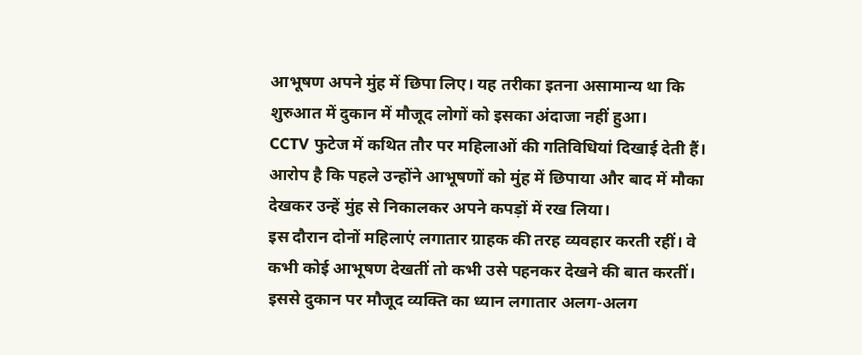आभूषण अपने मुंह में छिपा लिए। यह तरीका इतना असामान्य था कि शुरुआत में दुकान में मौजूद लोगों को इसका अंदाजा नहीं हुआ।
CCTV फुटेज में कथित तौर पर महिलाओं की गतिविधियां दिखाई देती हैं। आरोप है कि पहले उन्होंने आभूषणों को मुंह में छिपाया और बाद में मौका देखकर उन्हें मुंह से निकालकर अपने कपड़ों में रख लिया।
इस दौरान दोनों महिलाएं लगातार ग्राहक की तरह व्यवहार करती रहीं। वे कभी कोई आभूषण देखतीं तो कभी उसे पहनकर देखने की बात करतीं। इससे दुकान पर मौजूद व्यक्ति का ध्यान लगातार अलग-अलग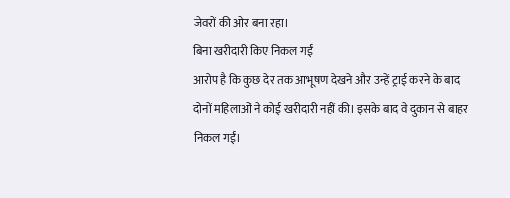जेवरों की ओर बना रहा।
बिना खरीदारी किए निकल गईं
आरोप है कि कुछ देर तक आभूषण देखने और उन्हें ट्राई करने के बाद दोनों महिलाओं ने कोई खरीदारी नहीं की। इसके बाद वे दुकान से बाहर निकल गईं।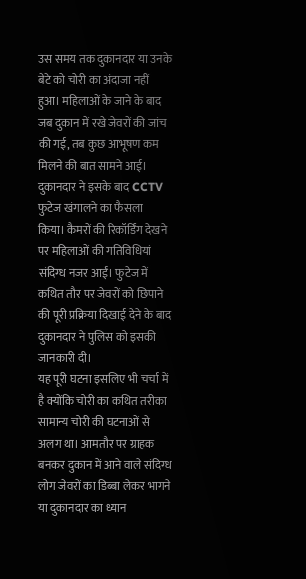उस समय तक दुकानदार या उनके बेटे को चोरी का अंदाजा नहीं हुआ। महिलाओं के जाने के बाद जब दुकान में रखे जेवरों की जांच की गई, तब कुछ आभूषण कम मिलने की बात सामने आई।
दुकानदार ने इसके बाद CCTV फुटेज खंगालने का फैसला किया। कैमरों की रिकॉर्डिंग देखने पर महिलाओं की गतिविधियां संदिग्ध नजर आईं। फुटेज में कथित तौर पर जेवरों को छिपाने की पूरी प्रक्रिया दिखाई देने के बाद दुकानदार ने पुलिस को इसकी जानकारी दी।
यह पूरी घटना इसलिए भी चर्चा में है क्योंकि चोरी का कथित तरीका सामान्य चोरी की घटनाओं से अलग था। आमतौर पर ग्राहक बनकर दुकान में आने वाले संदिग्ध लोग जेवरों का डिब्बा लेकर भागने या दुकानदार का ध्यान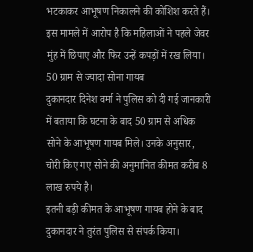भटकाकर आभूषण निकालने की कोशिश करते हैं। इस मामले में आरोप है कि महिलाओं ने पहले जेवर मुंह में छिपाए और फिर उन्हें कपड़ों में रख लिया।
50 ग्राम से ज्यादा सोना गायब
दुकानदार दिनेश वर्मा ने पुलिस को दी गई जानकारी में बताया कि घटना के बाद 50 ग्राम से अधिक सोने के आभूषण गायब मिले। उनके अनुसार, चोरी किए गए सोने की अनुमानित कीमत करीब 8 लाख रुपये है।
इतनी बड़ी कीमत के आभूषण गायब होने के बाद दुकानदार ने तुरंत पुलिस से संपर्क किया।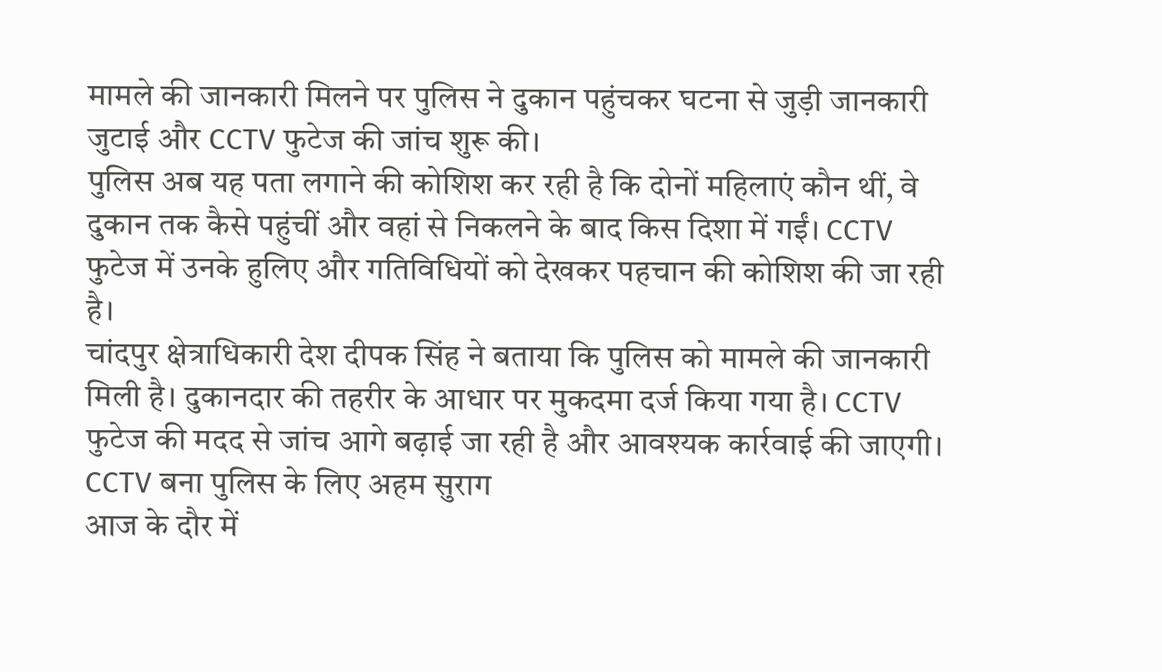मामले की जानकारी मिलने पर पुलिस ने दुकान पहुंचकर घटना से जुड़ी जानकारी जुटाई और CCTV फुटेज की जांच शुरू की।
पुलिस अब यह पता लगाने की कोशिश कर रही है कि दोनों महिलाएं कौन थीं, वे दुकान तक कैसे पहुंचीं और वहां से निकलने के बाद किस दिशा में गईं। CCTV फुटेज में उनके हुलिए और गतिविधियों को देखकर पहचान की कोशिश की जा रही है।
चांदपुर क्षेत्राधिकारी देश दीपक सिंह ने बताया कि पुलिस को मामले की जानकारी मिली है। दुकानदार की तहरीर के आधार पर मुकदमा दर्ज किया गया है। CCTV फुटेज की मदद से जांच आगे बढ़ाई जा रही है और आवश्यक कार्रवाई की जाएगी।
CCTV बना पुलिस के लिए अहम सुराग
आज के दौर में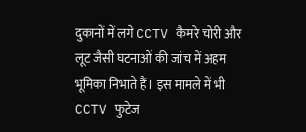दुकानों में लगे CCTV कैमरे चोरी और लूट जैसी घटनाओं की जांच में अहम भूमिका निभाते हैं। इस मामले में भी CCTV फुटेज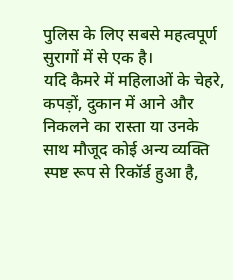पुलिस के लिए सबसे महत्वपूर्ण सुरागों में से एक है।
यदि कैमरे में महिलाओं के चेहरे, कपड़ों, दुकान में आने और निकलने का रास्ता या उनके साथ मौजूद कोई अन्य व्यक्ति स्पष्ट रूप से रिकॉर्ड हुआ है,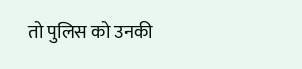तो पुलिस को उनकी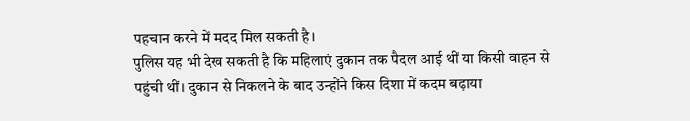पहचान करने में मदद मिल सकती है।
पुलिस यह भी देख सकती है कि महिलाएं दुकान तक पैदल आई थीं या किसी वाहन से पहुंची थीं। दुकान से निकलने के बाद उन्होंने किस दिशा में कदम बढ़ाया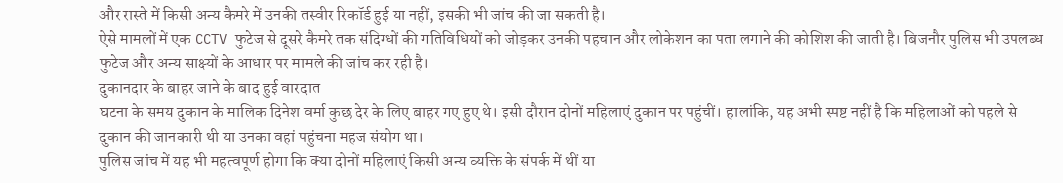और रास्ते में किसी अन्य कैमरे में उनकी तस्वीर रिकॉर्ड हुई या नहीं, इसकी भी जांच की जा सकती है।
ऐसे मामलों में एक CCTV फुटेज से दूसरे कैमरे तक संदिग्धों की गतिविधियों को जोड़कर उनकी पहचान और लोकेशन का पता लगाने की कोशिश की जाती है। बिजनौर पुलिस भी उपलब्ध फुटेज और अन्य साक्ष्यों के आधार पर मामले की जांच कर रही है।
दुकानदार के बाहर जाने के बाद हुई वारदात
घटना के समय दुकान के मालिक दिनेश वर्मा कुछ देर के लिए बाहर गए हुए थे। इसी दौरान दोनों महिलाएं दुकान पर पहुंचीं। हालांकि, यह अभी स्पष्ट नहीं है कि महिलाओं को पहले से दुकान की जानकारी थी या उनका वहां पहुंचना महज संयोग था।
पुलिस जांच में यह भी महत्वपूर्ण होगा कि क्या दोनों महिलाएं किसी अन्य व्यक्ति के संपर्क में थीं या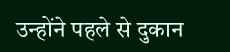उन्होंने पहले से दुकान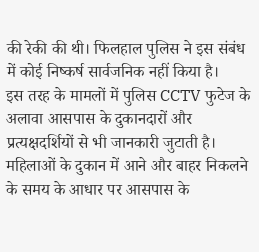की रेकी की थी। फिलहाल पुलिस ने इस संबंध में कोई निष्कर्ष सार्वजनिक नहीं किया है।
इस तरह के मामलों में पुलिस CCTV फुटेज के अलावा आसपास के दुकानदारों और प्रत्यक्षदर्शियों से भी जानकारी जुटाती है। महिलाओं के दुकान में आने और बाहर निकलने के समय के आधार पर आसपास के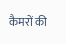कैमरों की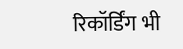रिकॉर्डिंग भी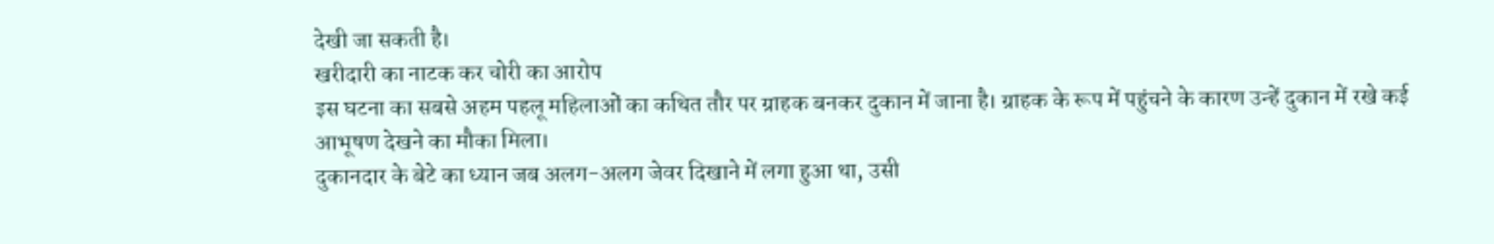देखी जा सकती है।
खरीदारी का नाटक कर चोरी का आरोप
इस घटना का सबसे अहम पहलू महिलाओं का कथित तौर पर ग्राहक बनकर दुकान में जाना है। ग्राहक के रूप में पहुंचने के कारण उन्हें दुकान में रखे कई आभूषण देखने का मौका मिला।
दुकानदार के बेटे का ध्यान जब अलग-अलग जेवर दिखाने में लगा हुआ था, उसी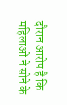दौरान आरोप है कि महिलाओं ने सोने के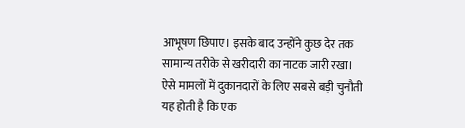आभूषण छिपाए। इसके बाद उन्होंने कुछ देर तक सामान्य तरीके से खरीदारी का नाटक जारी रखा।
ऐसे मामलों में दुकानदारों के लिए सबसे बड़ी चुनौती यह होती है कि एक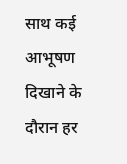साथ कई आभूषण दिखाने के दौरान हर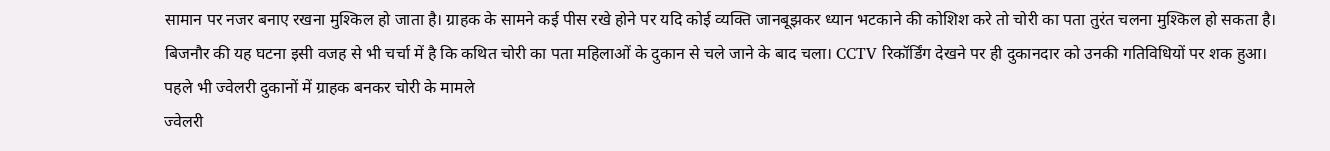सामान पर नजर बनाए रखना मुश्किल हो जाता है। ग्राहक के सामने कई पीस रखे होने पर यदि कोई व्यक्ति जानबूझकर ध्यान भटकाने की कोशिश करे तो चोरी का पता तुरंत चलना मुश्किल हो सकता है।
बिजनौर की यह घटना इसी वजह से भी चर्चा में है कि कथित चोरी का पता महिलाओं के दुकान से चले जाने के बाद चला। CCTV रिकॉर्डिंग देखने पर ही दुकानदार को उनकी गतिविधियों पर शक हुआ।
पहले भी ज्वेलरी दुकानों में ग्राहक बनकर चोरी के मामले
ज्वेलरी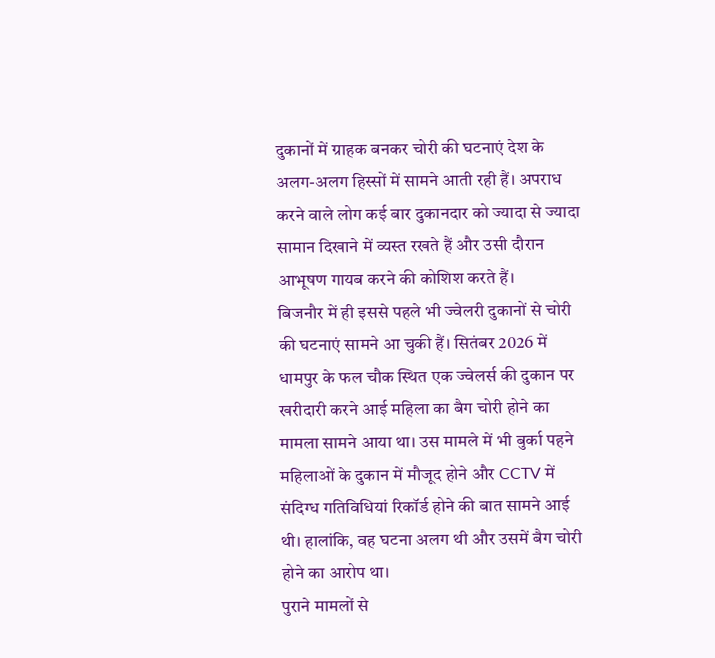दुकानों में ग्राहक बनकर चोरी की घटनाएं देश के अलग-अलग हिस्सों में सामने आती रही हैं। अपराध करने वाले लोग कई बार दुकानदार को ज्यादा से ज्यादा सामान दिखाने में व्यस्त रखते हैं और उसी दौरान आभूषण गायब करने की कोशिश करते हैं।
बिजनौर में ही इससे पहले भी ज्वेलरी दुकानों से चोरी की घटनाएं सामने आ चुकी हैं। सितंबर 2026 में धामपुर के फल चौक स्थित एक ज्वेलर्स की दुकान पर खरीदारी करने आई महिला का बैग चोरी होने का मामला सामने आया था। उस मामले में भी बुर्का पहने महिलाओं के दुकान में मौजूद होने और CCTV में संदिग्ध गतिविधियां रिकॉर्ड होने की बात सामने आई थी। हालांकि, वह घटना अलग थी और उसमें बैग चोरी होने का आरोप था।
पुराने मामलों से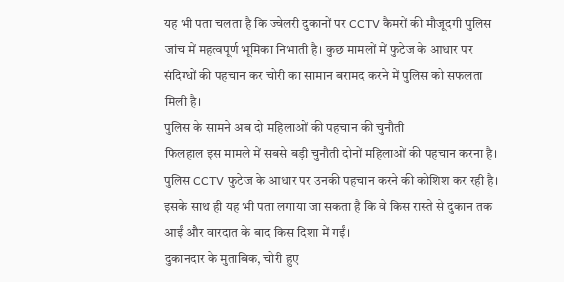यह भी पता चलता है कि ज्वेलरी दुकानों पर CCTV कैमरों की मौजूदगी पुलिस जांच में महत्वपूर्ण भूमिका निभाती है। कुछ मामलों में फुटेज के आधार पर संदिग्धों की पहचान कर चोरी का सामान बरामद करने में पुलिस को सफलता मिली है।
पुलिस के सामने अब दो महिलाओं की पहचान की चुनौती
फिलहाल इस मामले में सबसे बड़ी चुनौती दोनों महिलाओं की पहचान करना है। पुलिस CCTV फुटेज के आधार पर उनकी पहचान करने की कोशिश कर रही है। इसके साथ ही यह भी पता लगाया जा सकता है कि वे किस रास्ते से दुकान तक आईं और वारदात के बाद किस दिशा में गईं।
दुकानदार के मुताबिक, चोरी हुए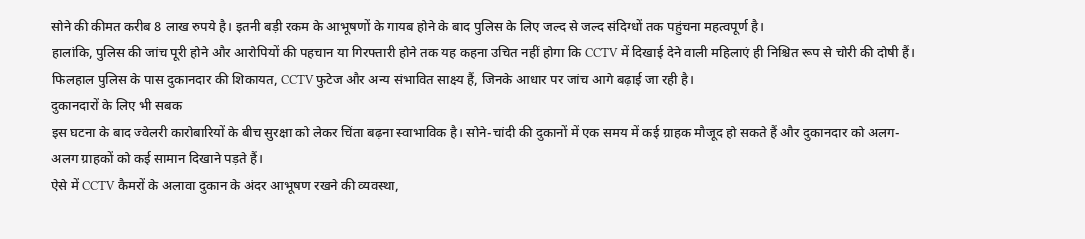सोने की कीमत करीब 8 लाख रुपये है। इतनी बड़ी रकम के आभूषणों के गायब होने के बाद पुलिस के लिए जल्द से जल्द संदिग्धों तक पहुंचना महत्वपूर्ण है।
हालांकि, पुलिस की जांच पूरी होने और आरोपियों की पहचान या गिरफ्तारी होने तक यह कहना उचित नहीं होगा कि CCTV में दिखाई देने वाली महिलाएं ही निश्चित रूप से चोरी की दोषी हैं। फिलहाल पुलिस के पास दुकानदार की शिकायत, CCTV फुटेज और अन्य संभावित साक्ष्य हैं, जिनके आधार पर जांच आगे बढ़ाई जा रही है।
दुकानदारों के लिए भी सबक
इस घटना के बाद ज्वेलरी कारोबारियों के बीच सुरक्षा को लेकर चिंता बढ़ना स्वाभाविक है। सोने-चांदी की दुकानों में एक समय में कई ग्राहक मौजूद हो सकते हैं और दुकानदार को अलग-अलग ग्राहकों को कई सामान दिखाने पड़ते हैं।
ऐसे में CCTV कैमरों के अलावा दुकान के अंदर आभूषण रखने की व्यवस्था,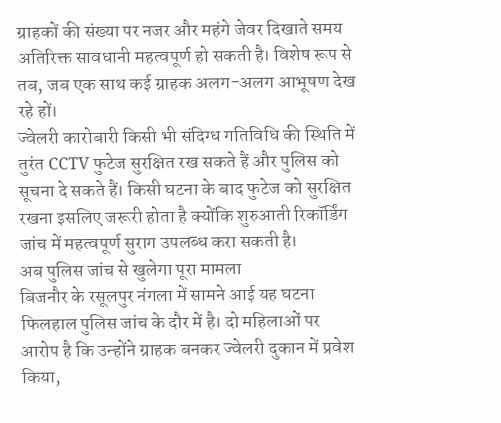ग्राहकों की संख्या पर नजर और महंगे जेवर दिखाते समय अतिरिक्त सावधानी महत्वपूर्ण हो सकती है। विशेष रूप से तब, जब एक साथ कई ग्राहक अलग-अलग आभूषण देख रहे हों।
ज्वेलरी कारोबारी किसी भी संदिग्ध गतिविधि की स्थिति में तुरंत CCTV फुटेज सुरक्षित रख सकते हैं और पुलिस को सूचना दे सकते हैं। किसी घटना के बाद फुटेज को सुरक्षित रखना इसलिए जरूरी होता है क्योंकि शुरुआती रिकॉर्डिंग जांच में महत्वपूर्ण सुराग उपलब्ध करा सकती है।
अब पुलिस जांच से खुलेगा पूरा मामला
बिजनौर के रसूलपुर नंगला में सामने आई यह घटना फिलहाल पुलिस जांच के दौर में है। दो महिलाओं पर आरोप है कि उन्होंने ग्राहक बनकर ज्वेलरी दुकान में प्रवेश किया,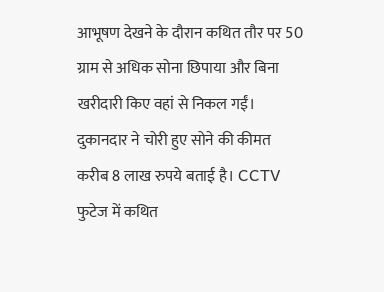आभूषण देखने के दौरान कथित तौर पर 50 ग्राम से अधिक सोना छिपाया और बिना खरीदारी किए वहां से निकल गईं।
दुकानदार ने चोरी हुए सोने की कीमत करीब 8 लाख रुपये बताई है। CCTV फुटेज में कथित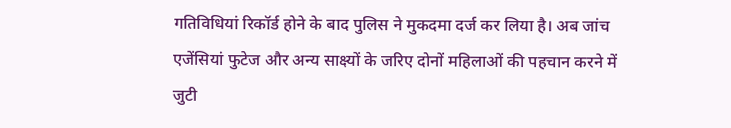गतिविधियां रिकॉर्ड होने के बाद पुलिस ने मुकदमा दर्ज कर लिया है। अब जांच एजेंसियां फुटेज और अन्य साक्ष्यों के जरिए दोनों महिलाओं की पहचान करने में जुटी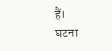हैं।
घटना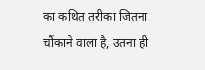का कथित तरीका जितना चौंकाने वाला है, उतना ही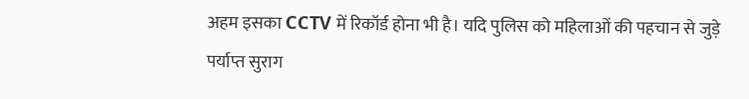अहम इसका CCTV में रिकॉर्ड होना भी है। यदि पुलिस को महिलाओं की पहचान से जुड़े पर्याप्त सुराग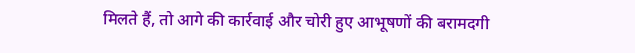मिलते हैं, तो आगे की कार्रवाई और चोरी हुए आभूषणों की बरामदगी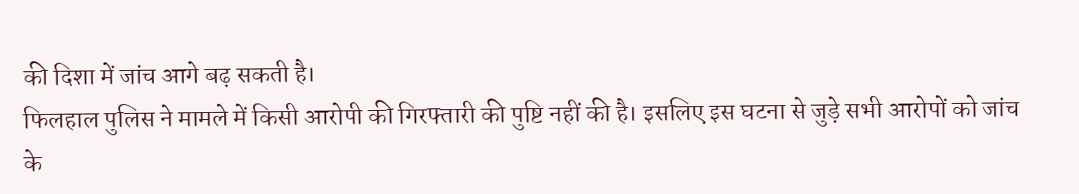की दिशा में जांच आगे बढ़ सकती है।
फिलहाल पुलिस ने मामले में किसी आरोपी की गिरफ्तारी की पुष्टि नहीं की है। इसलिए इस घटना से जुड़े सभी आरोपों को जांच के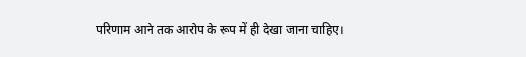परिणाम आने तक आरोप के रूप में ही देखा जाना चाहिए।